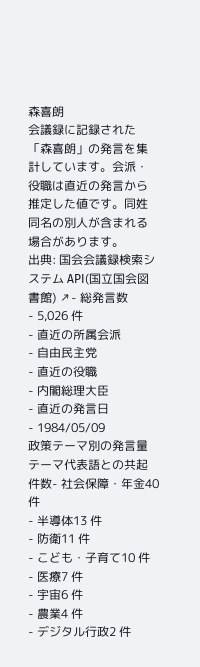森喜朗
会議録に記録された「森喜朗」の発言を集計しています。会派・役職は直近の発言から推定した値です。同姓同名の別人が含まれる場合があります。
出典: 国会会議録検索システム API(国立国会図書館) ↗- 総発言数
- 5,026 件
- 直近の所属会派
- 自由民主党
- 直近の役職
- 内閣総理大臣
- 直近の発言日
- 1984/05/09
政策テーマ別の発言量
テーマ代表語との共起件数- 社会保障・年金40 件
- 半導体13 件
- 防衛11 件
- こども・子育て10 件
- 医療7 件
- 宇宙6 件
- 農業4 件
- デジタル行政2 件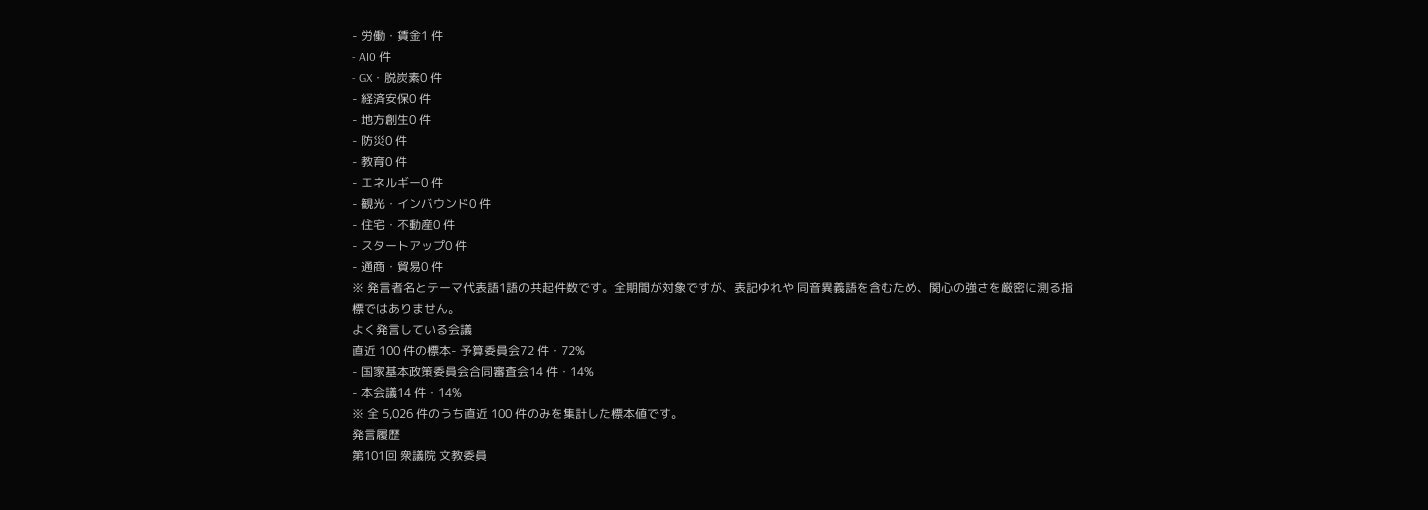- 労働・賃金1 件
- AI0 件
- GX・脱炭素0 件
- 経済安保0 件
- 地方創生0 件
- 防災0 件
- 教育0 件
- エネルギー0 件
- 観光・インバウンド0 件
- 住宅・不動産0 件
- スタートアップ0 件
- 通商・貿易0 件
※ 発言者名とテーマ代表語1語の共起件数です。全期間が対象ですが、表記ゆれや 同音異義語を含むため、関心の強さを厳密に測る指標ではありません。
よく発言している会議
直近 100 件の標本- 予算委員会72 件・72%
- 国家基本政策委員会合同審査会14 件・14%
- 本会議14 件・14%
※ 全 5,026 件のうち直近 100 件のみを集計した標本値です。
発言履歴
第101回 衆議院 文教委員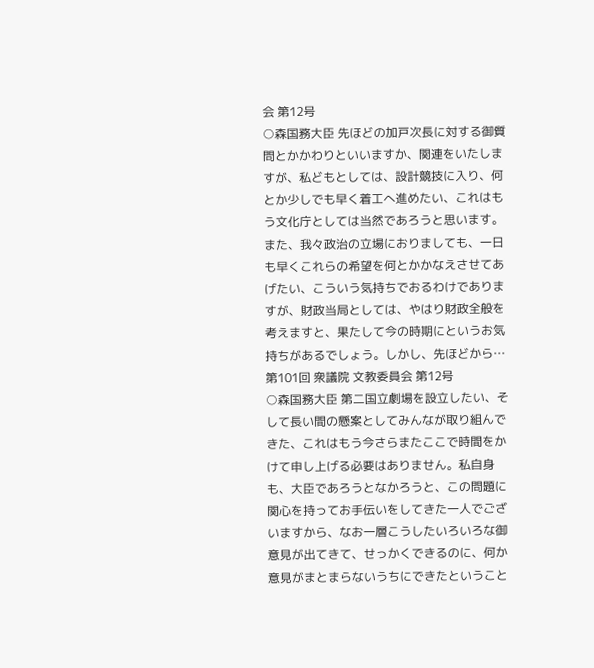会 第12号
○森国務大臣 先ほどの加戸次長に対する御質問とかかわりといいますか、関連をいたしますが、私どもとしては、設計競技に入り、何とか少しでも早く着工へ進めたい、これはもう文化庁としては当然であろうと思います。また、我々政治の立場におりましても、一日も早くこれらの希望を何とかかなえさせてあげたい、こういう気持ちでおるわけでありますが、財政当局としては、やはり財政全般を考えますと、果たして今の時期にというお気持ちがあるでしょう。しかし、先ほどから…
第101回 衆議院 文教委員会 第12号
○森国務大臣 第二国立劇場を設立したい、そして長い間の懸案としてみんなが取り組んできた、これはもう今さらまたここで時間をかけて申し上げる必要はありません。私自身も、大臣であろうとなかろうと、この問題に関心を持ってお手伝いをしてきた一人でございますから、なお一層こうしたいろいろな御意見が出てきて、せっかくできるのに、何か意見がまとまらないうちにできたということ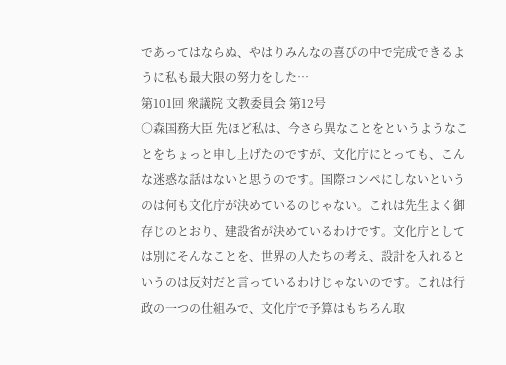であってはならぬ、やはりみんなの喜びの中で完成できるように私も最大限の努力をした…
第101回 衆議院 文教委員会 第12号
○森国務大臣 先ほど私は、今さら異なことをというようなことをちょっと申し上げたのですが、文化庁にとっても、こんな迷惑な話はないと思うのです。国際コンペにしないというのは何も文化庁が決めているのじゃない。これは先生よく御存じのとおり、建設省が決めているわけです。文化庁としては別にそんなことを、世界の人たちの考え、設計を入れるというのは反対だと言っているわけじゃないのです。これは行政の一つの仕組みで、文化庁で予算はもちろん取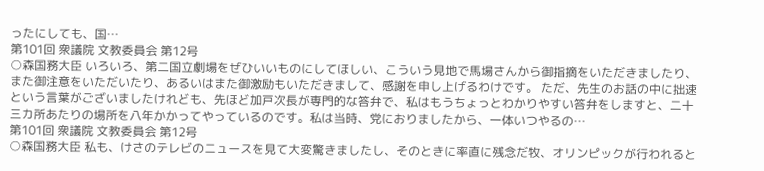ったにしても、国…
第101回 衆議院 文教委員会 第12号
○森国務大臣 いろいろ、第二国立劇場をぜひいいものにしてほしい、こういう見地で馬場さんから御指摘をいただきましたり、また御注意をいただいたり、あるいはまた御激励もいただきまして、感謝を申し上げるわけです。 ただ、先生のお話の中に拙速という言葉がございましたけれども、先ほど加戸次長が専門的な答弁で、私はもうちょっとわかりやすい答弁をしますと、二十三カ所あたりの場所を八年かかってやっているのです。私は当時、党におりましたから、一体いつやるの…
第101回 衆議院 文教委員会 第12号
○森国務大臣 私も、けさのテレビのニュースを見て大変驚きましたし、そのときに率直に残念だ牧、オリンピックが行われると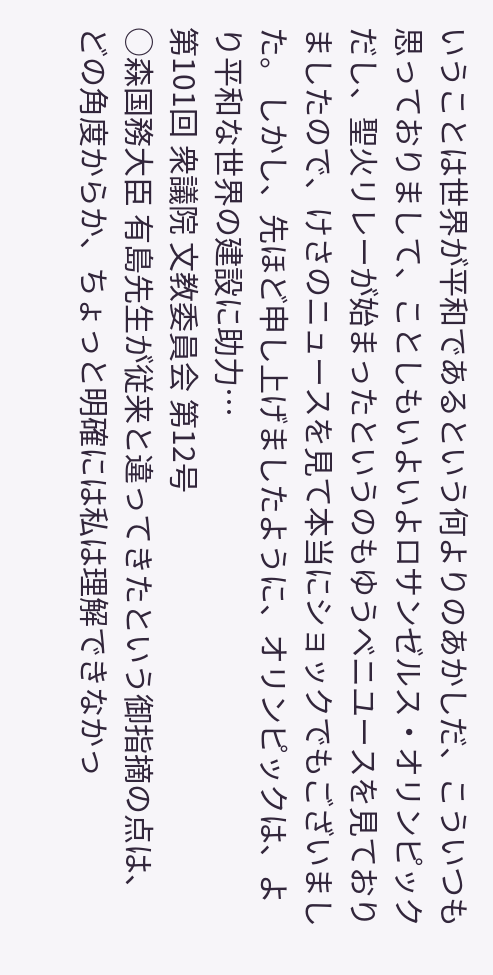いうことは世界が平和であるという何よりのあかしだ、こういつも思っておりまして、ことしもいよいよロサンゼルス・オリンピックだし、聖火リレーが始まったというのもゆうベニユースを見ておりましたので、けさのニュースを見て本当にショックでもございました。 しかし、先ほど申し上げましたように、オリンピックは、より平和な世界の建設に助力…
第101回 衆議院 文教委員会 第12号
○森国務大臣 有島先生が従来と違ってきたという御指摘の点は、どの角度からか、ちょっと明確には私は理解できなかっ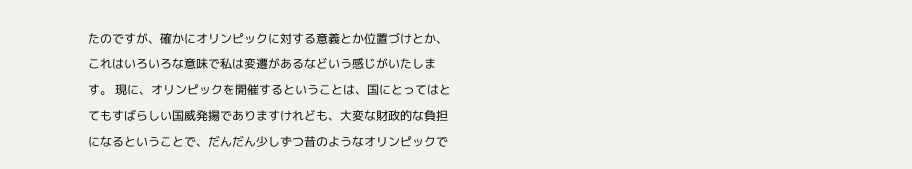たのですが、確かにオリンピックに対する意義とか位置づけとか、これはいろいろな意味で私は変遷があるなどいう感じがいたします。 現に、オリンピックを開催するということは、国にとってはとてもすばらしい国威発揚でありますけれども、大変な財政的な負担になるということで、だんだん少しずつ昔のようなオリンピックで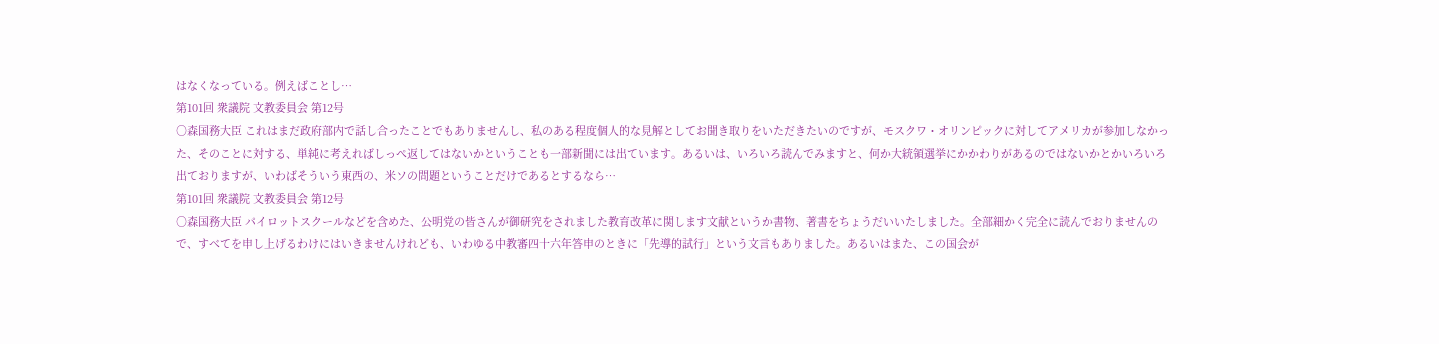はなくなっている。例えばことし…
第101回 衆議院 文教委員会 第12号
○森国務大臣 これはまだ政府部内で話し合ったことでもありませんし、私のある程度個人的な見解としてお聞き取りをいただきたいのですが、モスクワ・オリンピックに対してアメリカが参加しなかった、そのことに対する、単純に考えればしっぺ返してはないかということも一部新聞には出ています。あるいは、いろいろ読んでみますと、何か大統領選挙にかかわりがあるのではないかとかいろいろ出ておりますが、いわばそういう東西の、米ソの問題ということだけであるとするなら…
第101回 衆議院 文教委員会 第12号
○森国務大臣 パイロットスクールなどを含めた、公明党の皆さんが御研究をされました教育改革に関します文献というか書物、著書をちょうだいいたしました。全部細かく完全に読んでおりませんので、すべてを申し上げるわけにはいきませんけれども、いわゆる中教審四十六年答申のときに「先導的試行」という文言もありました。あるいはまた、この国会が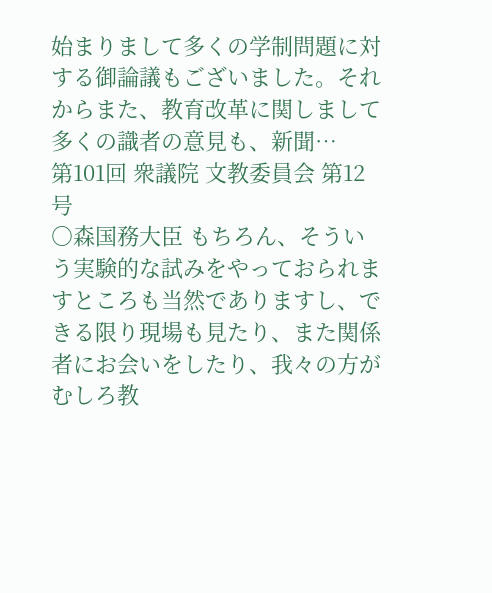始まりまして多くの学制問題に対する御論議もございました。それからまた、教育改革に関しまして多くの識者の意見も、新聞…
第101回 衆議院 文教委員会 第12号
○森国務大臣 もちろん、そういう実験的な試みをやっておられますところも当然でありますし、できる限り現場も見たり、また関係者にお会いをしたり、我々の方がむしろ教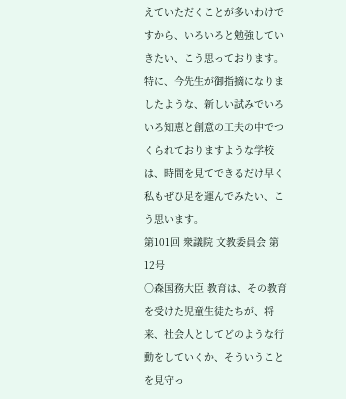えていただくことが多いわけですから、いろいろと勉強していきたい、こう思っております。特に、今先生が御指摘になりましたような、新しい試みでいろいろ知恵と創意の工夫の中でつくられておりますような学校は、時間を見てできるだけ早く私もぜひ足を運んでみたい、こう思います。
第101回 衆議院 文教委員会 第12号
○森国務大臣 教育は、その教育を受けた児童生徒たちが、将来、社会人としてどのような行動をしていくか、そういうことを見守っ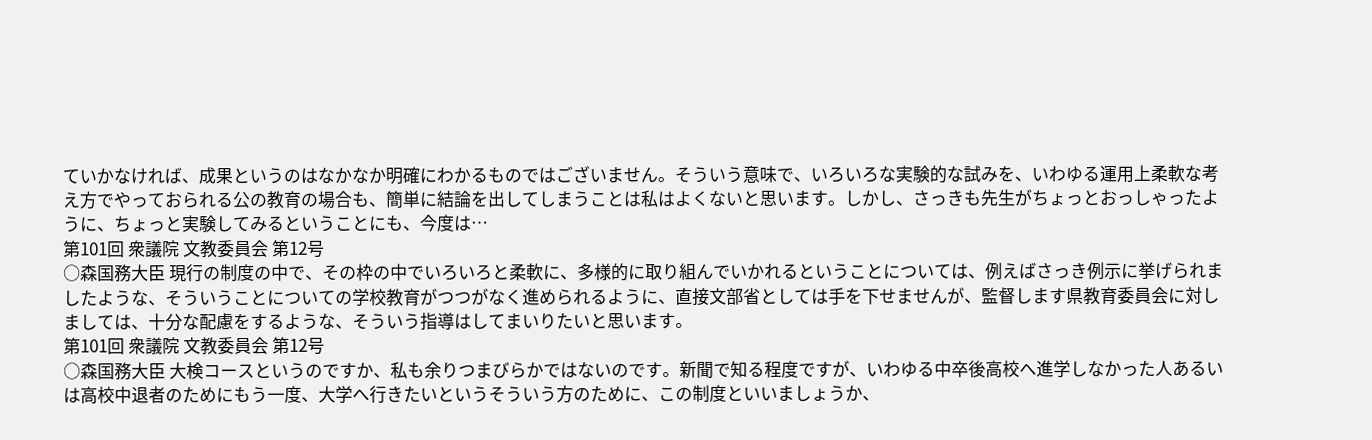ていかなければ、成果というのはなかなか明確にわかるものではございません。そういう意味で、いろいろな実験的な試みを、いわゆる運用上柔軟な考え方でやっておられる公の教育の場合も、簡単に結論を出してしまうことは私はよくないと思います。しかし、さっきも先生がちょっとおっしゃったように、ちょっと実験してみるということにも、今度は…
第101回 衆議院 文教委員会 第12号
○森国務大臣 現行の制度の中で、その枠の中でいろいろと柔軟に、多様的に取り組んでいかれるということについては、例えばさっき例示に挙げられましたような、そういうことについての学校教育がつつがなく進められるように、直接文部省としては手を下せませんが、監督します県教育委員会に対しましては、十分な配慮をするような、そういう指導はしてまいりたいと思います。
第101回 衆議院 文教委員会 第12号
○森国務大臣 大検コースというのですか、私も余りつまびらかではないのです。新聞で知る程度ですが、いわゆる中卒後高校へ進学しなかった人あるいは高校中退者のためにもう一度、大学へ行きたいというそういう方のために、この制度といいましょうか、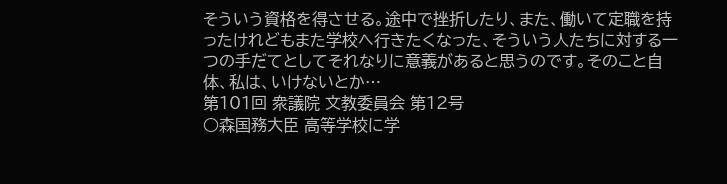そういう資格を得させる。途中で挫折したり、また、働いて定職を持ったけれどもまた学校へ行きたくなった、そういう人たちに対する一つの手だてとしてそれなりに意義があると思うのです。そのこと自体、私は、いけないとか…
第101回 衆議院 文教委員会 第12号
○森国務大臣 高等学校に学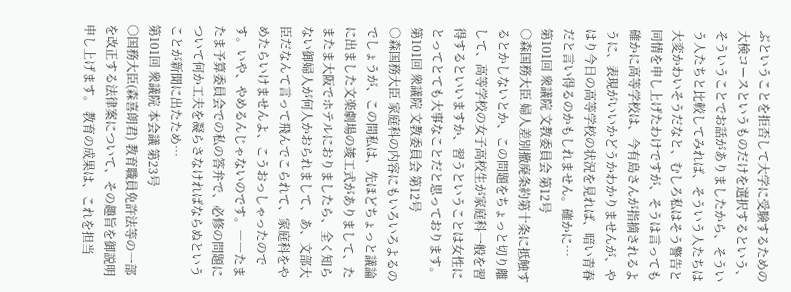ぶということを拒否して大学に受験するための大検コースというものだけを選択するという、そういうことでお話がありましたから、そういう人たちと比較してみれば、そういう人たちは大変かわいそうだなと、むしろ私はそう警告と同情を申し上げたわけですが、そうは言っても確かに高等学校は、今有島さんが指摘されるように、表現がいいかどうかわかりませんが、やはり今日の高等学校の状況を見れば、暗い青春だと言い得るのかもしれません。確かに…
第101回 衆議院 文教委員会 第12号
○森国務大臣 婦人差別撤廃条約第十条に抵触するとかしないとか、この問題をちょっと切り離して、高等学校の女子高校生が家庭科一般を習得するといいますか、習うということは女性にとってとても大事なことだと思っております。
第101回 衆議院 文教委員会 第12号
○森国務大臣 家庭科の内容にもいろいろよるのでしょうが、この間私は、先ほどちょっと議論に出ました文楽劇場の竣工式がありまして、たまたま大阪でホテルにおりましたら、全く知らない御婦人が何人かおられまして、あ、文部大臣だなんて言って飛んでこられて、家庭科をやめたらいけませんよ、こうおっしゃったのです。いや、やめるんじゃないのです。――たまたま予算委員会での私の答弁で、必修の問題について何か工夫を凝らさなければならぬということが新聞に出たため…
第101回 衆議院 本会議 第23号
○国務大臣(森喜朗君) 教育職員免許法等の一部を改正する法律案について、その趣旨を御説明申し上げます。 教育の成果は、これを担当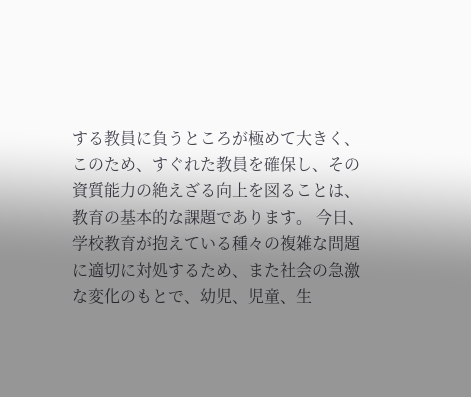する教員に負うところが極めて大きく、このため、すぐれた教員を確保し、その資質能力の絶えざる向上を図ることは、教育の基本的な課題であります。 今日、学校教育が抱えている種々の複雑な問題に適切に対処するため、また社会の急激な変化のもとで、幼児、児童、生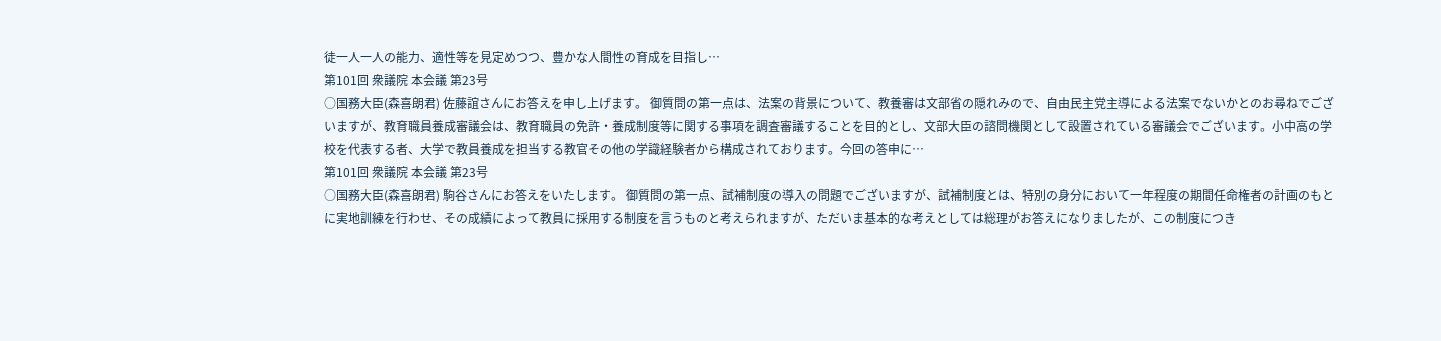徒一人一人の能力、適性等を見定めつつ、豊かな人間性の育成を目指し…
第101回 衆議院 本会議 第23号
○国務大臣(森喜朗君) 佐藤誼さんにお答えを申し上げます。 御質問の第一点は、法案の背景について、教養審は文部省の隠れみので、自由民主党主導による法案でないかとのお尋ねでございますが、教育職員養成審議会は、教育職員の免許・養成制度等に関する事項を調査審議することを目的とし、文部大臣の諮問機関として設置されている審議会でございます。小中高の学校を代表する者、大学で教員養成を担当する教官その他の学識経験者から構成されております。今回の答申に…
第101回 衆議院 本会議 第23号
○国務大臣(森喜朗君) 駒谷さんにお答えをいたします。 御質問の第一点、試補制度の導入の問題でございますが、試補制度とは、特別の身分において一年程度の期間任命権者の計画のもとに実地訓練を行わせ、その成績によって教員に採用する制度を言うものと考えられますが、ただいま基本的な考えとしては総理がお答えになりましたが、この制度につき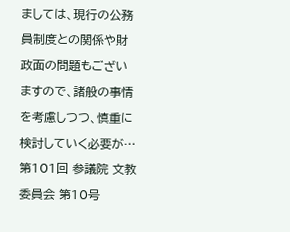ましては、現行の公務員制度との関係や財政面の問題もございますので、諸般の事情を考慮しつつ、慎重に検討していく必要が…
第101回 参議院 文教委員会 第10号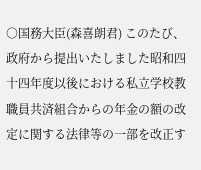○国務大臣(森喜朗君) このたび、政府から提出いたしました昭和四十四年度以後における私立学校教職員共済組合からの年金の額の改定に関する法律等の一部を改正す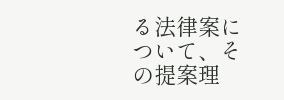る法律案について、その提案理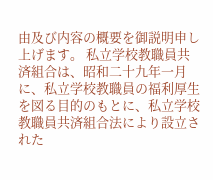由及び内容の概要を御説明申し上げます。 私立学校教職員共済組合は、昭和二十九年一月に、私立学校教職員の福利厚生を図る目的のもとに、私立学校教職員共済組合法により設立された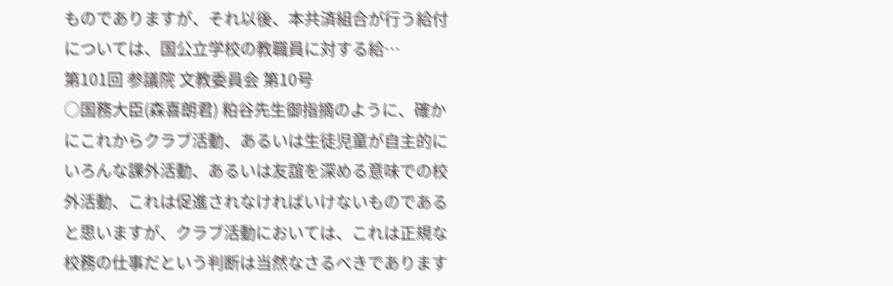ものでありますが、それ以後、本共済組合が行う給付については、国公立学校の教職員に対する給…
第101回 参議院 文教委員会 第10号
○国務大臣(森喜朗君) 粕谷先生御指摘のように、確かにこれからクラブ活動、あるいは生徒児童が自主的にいろんな課外活動、あるいは友誼を深める意味での校外活動、これは促進されなければいけないものであると思いますが、クラブ活動においては、これは正規な校務の仕事だという判断は当然なさるべきであります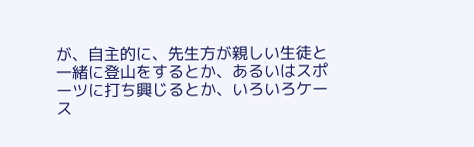が、自主的に、先生方が親しい生徒と一緒に登山をするとか、あるいはスポーツに打ち興じるとか、いろいろケース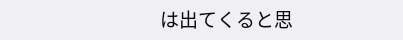は出てくると思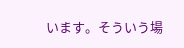います。そういう場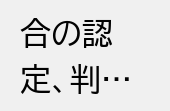合の認定、判…